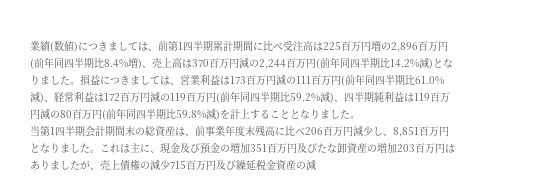業績(数値)につきましては、前第1四半期累計期間に比べ受注高は225百万円増の2,896百万円(前年同四半期比8.4%増)、売上高は370百万円減の2,244百万円(前年同四半期比14.2%減)となりました。損益につきましては、営業利益は173百万円減の111百万円(前年同四半期比61.0%減)、経常利益は172百万円減の119百万円(前年同四半期比59.2%減)、四半期純利益は119百万円減の80百万円(前年同四半期比59.8%減)を計上することとなりました。
当第1四半期会計期間末の総資産は、前事業年度末残高に比べ206百万円減少し、8,851百万円となりました。これは主に、現金及び預金の増加351百万円及びたな卸資産の増加203百万円はありましたが、売上債権の減少715百万円及び繰延税金資産の減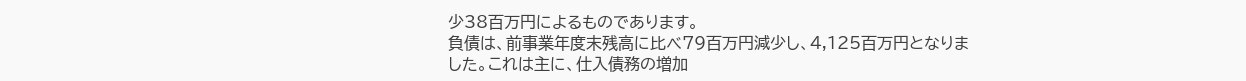少38百万円によるものであります。
負債は、前事業年度末残高に比べ79百万円減少し、4,125百万円となりました。これは主に、仕入債務の増加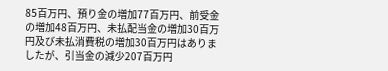85百万円、預り金の増加77百万円、前受金の増加48百万円、未払配当金の増加30百万円及び未払消費税の増加30百万円はありましたが、引当金の減少207百万円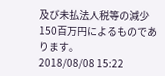及び未払法人税等の減少150百万円によるものであります。
2018/08/08 15:22